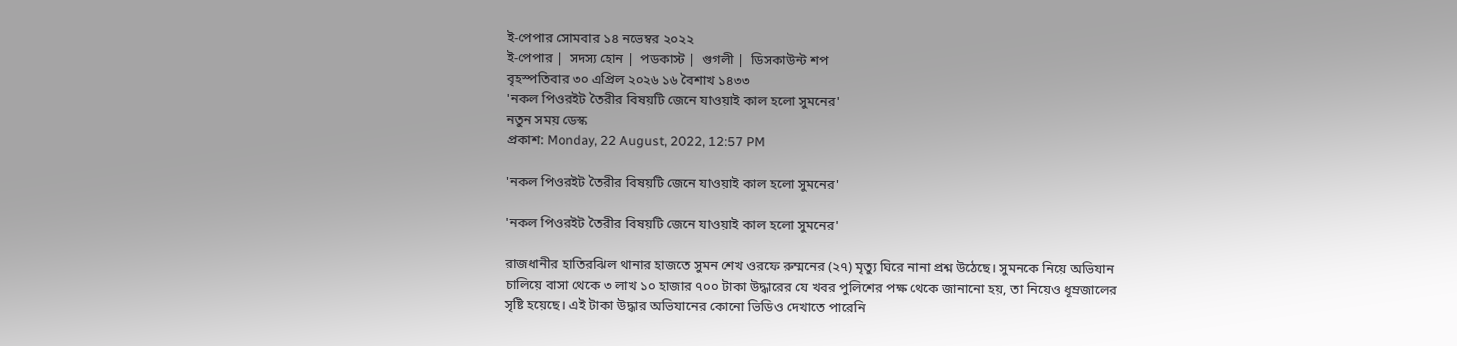ই-পেপার সোমবার ১৪ নভেম্বর ২০২২
ই-পেপার |  সদস্য হোন |  পডকাস্ট |  গুগলী |  ডিসকাউন্ট শপ
বৃহস্পতিবার ৩০ এপ্রিল ২০২৬ ১৬ বৈশাখ ১৪৩৩
'নকল পিওরইট তৈরীর বিষয়টি জেনে যাওয়াই কাল হলো সুমনের'
নতুন সময় ডেস্ক
প্রকাশ: Monday, 22 August, 2022, 12:57 PM

'নকল পিওরইট তৈরীর বিষয়টি জেনে যাওয়াই কাল হলো সুমনের'

'নকল পিওরইট তৈরীর বিষয়টি জেনে যাওয়াই কাল হলো সুমনের'

রাজধানীর হাতিরঝিল থানার হাজতে সুমন শেখ ওরফে রুম্মনের (২৭) মৃত্যু ঘিরে নানা প্রশ্ন উঠেছে। সুমনকে নিয়ে অভিযান চালিয়ে বাসা থেকে ৩ লাখ ১০ হাজার ৭০০ টাকা উদ্ধারের যে খবর পুলিশের পক্ষ থেকে জানানো হয়, তা নিয়েও ধূম্রজালের সৃষ্টি হয়েছে। এই টাকা উদ্ধার অভিযানের কোনো ভিডিও দেখাতে পারেনি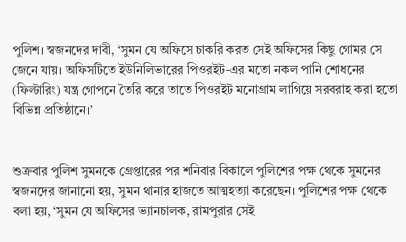পুলিশ। স্বজনদের দাবী, ‘সুমন যে অফিসে চাকরি করত সেই অফিসের কিছু গোমর সে জেনে যায়। অফিসটিতে ইউনিলিভারের পিওরইট-এর মতো নকল পানি শোধনের (ফিল্টারিং) যন্ত্র গোপনে তৈরি করে তাতে পিওরইট মনোগ্রাম লাগিয়ে সরবরাহ করা হতো বিভিন্ন প্রতিষ্ঠানে।’


শুক্রবার পুলিশ সুমনকে গ্রেপ্তারের পর শনিবার বিকালে পুলিশের পক্ষ থেকে সুমনের স্বজনদের জানানো হয়, সুমন থানার হাজতে আত্মহত্যা করেছেন। পুলিশের পক্ষ থেকে বলা হয়, ‘সুমন যে অফিসের ভ্যানচালক, রামপুরার সেই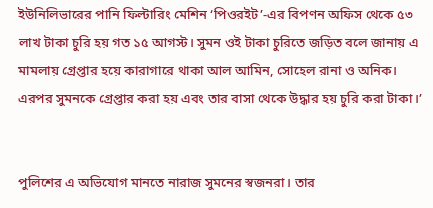ইউনিলিভারের পানি ফিল্টারিং মেশিন ‘পিওরইট’-এর বিপণন অফিস থেকে ৫৩ লাখ টাকা চুরি হয় গত ১৫ আগস্ট। সুমন ওই টাকা চুরিতে জড়িত বলে জানায় এ মামলায় গ্রেপ্তার হয়ে কারাগারে থাকা আল আমিন, সোহেল রানা ও অনিক। এরপর সুমনকে গ্রেপ্তার করা হয় এবং তার বাসা থেকে উদ্ধার হয় চুরি করা টাকা।’


পুলিশের এ অভিযোগ মানতে নারাজ সুমনের স্বজনরা। তার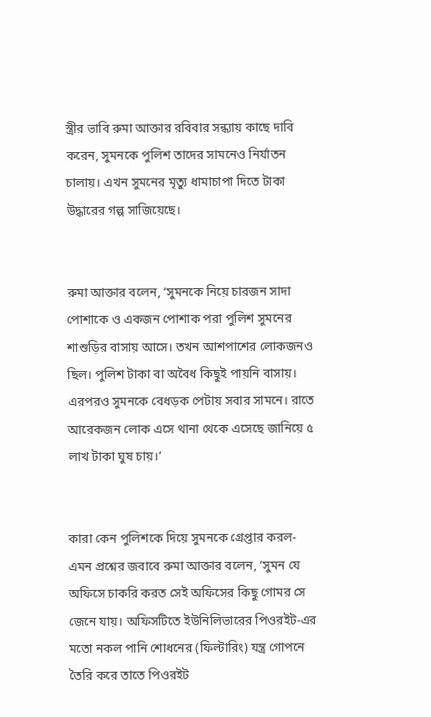স্ত্রীর ভাবি রুমা আক্তার রবিবার সন্ধ্যায় কাছে দাবি করেন, সুমনকে পুলিশ তাদের সামনেও নির্যাতন চালায়। এখন সুমনের মৃত্যু ধামাচাপা দিতে টাকা উদ্ধারের গল্প সাজিয়েছে।


রুমা আক্তার বলেন, ‘সুমনকে নিয়ে চারজন সাদা পোশাকে ও একজন পোশাক পরা পুলিশ সুমনের শাশুড়ির বাসায় আসে। তখন আশপাশের লোকজনও ছিল। পুলিশ টাকা বা অবৈধ কিছুই পায়নি বাসায়। এরপরও সুমনকে বেধড়ক পেটায় সবার সামনে। রাতে আরেকজন লোক এসে থানা থেকে এসেছে জানিয়ে ৫ লাখ টাকা ঘুষ চায়।’


কারা কেন পুলিশকে দিয়ে সুমনকে গ্রেপ্তার করল- এমন প্রশ্নের জবাবে রুমা আক্তার বলেন, ‘সুমন যে অফিসে চাকরি করত সেই অফিসের কিছু গোমর সে জেনে যায়। অফিসটিতে ইউনিলিভারের পিওরইট-এর মতো নকল পানি শোধনের (ফিল্টারিং) যন্ত্র গোপনে তৈরি করে তাতে পিওরইট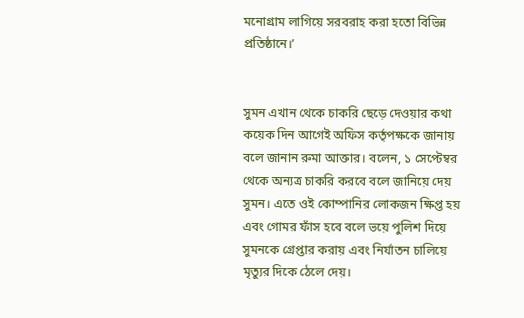মনোগ্রাম লাগিয়ে সরবরাহ করা হতো বিভিন্ন প্রতিষ্ঠানে।’


সুমন এখান থেকে চাকরি ছেড়ে দেওয়ার কথা কয়েক দিন আগেই অফিস কর্তৃপক্ষকে জানায় বলে জানান রুমা আক্তার। বলেন, ১ সেপ্টেম্বর থেকে অন্যত্র চাকরি করবে বলে জানিয়ে দেয় সুমন। এতে ওই কোম্পানির লোকজন ক্ষিপ্ত হয় এবং গোমর ফাঁস হবে বলে ভয়ে পুলিশ দিয়ে সুমনকে গ্রেপ্তার করায় এবং নির্যাতন চালিয়ে মৃত্যুর দিকে ঠেলে দেয়।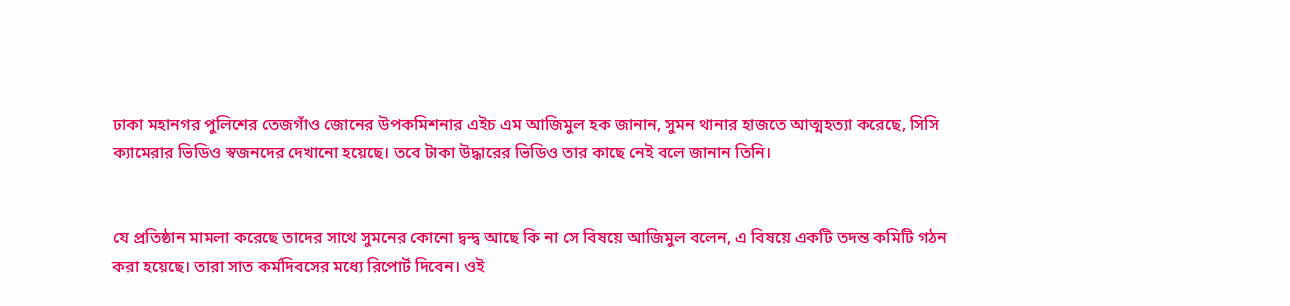ঢাকা মহানগর পুলিশের তেজগাঁও জোনের উপকমিশনার এইচ এম আজিমুল হক জানান, সুমন থানার হাজতে আত্মহত্যা করেছে, সিসি ক্যামেরার ভিডিও স্বজনদের দেখানো হয়েছে। তবে টাকা উদ্ধারের ভিডিও তার কাছে নেই বলে জানান তিনি।


যে প্রতিষ্ঠান মামলা করেছে তাদের সাথে সুমনের কোনো দ্বন্দ্ব আছে কি না সে বিষয়ে আজিমুল বলেন, এ বিষয়ে একটি তদন্ত কমিটি গঠন করা হয়েছে। তারা সাত কর্মদিবসের মধ্যে রিপোর্ট দিবেন। ওই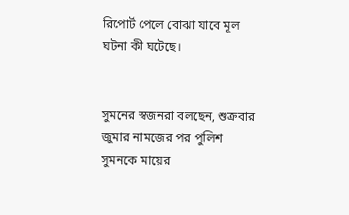রিপোর্ট পেলে বোঝা যাবে মূল ঘটনা কী ঘটেছে।


সুমনের স্বজনরা বলছেন, শুক্রবার জুমার নামজের পর পুলিশ সুমনকে মায়ের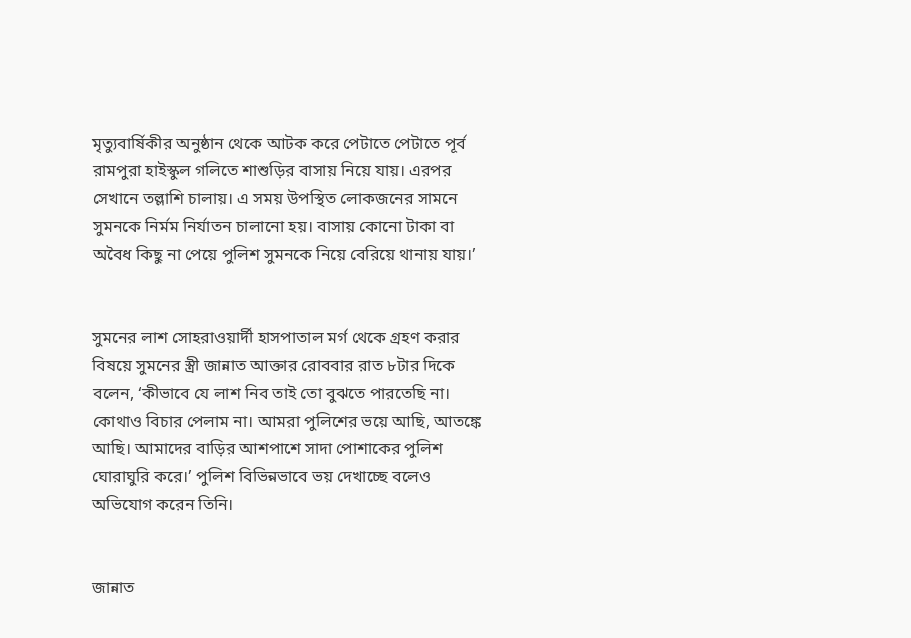মৃত্যুবার্ষিকীর অনুষ্ঠান থেকে আটক করে পেটাতে পেটাতে পূর্ব রামপুরা হাইস্কুল গলিতে শাশুড়ির বাসায় নিয়ে যায়। এরপর সেখানে তল্লাশি চালায়। এ সময় উপস্থিত লোকজনের সামনে সুমনকে নির্মম নির্যাতন চালানো হয়। বাসায় কোনো টাকা বা অবৈধ কিছু না পেয়ে পুলিশ সুমনকে নিয়ে বেরিয়ে থানায় যায়।’


সুমনের লাশ সোহরাওয়ার্দী হাসপাতাল মর্গ থেকে গ্রহণ করার বিষয়ে সুমনের স্ত্রী জান্নাত আক্তার রোববার রাত ৮টার দিকে বলেন, ‘কীভাবে যে লাশ নিব তাই তো বুঝতে পারতেছি না। কোথাও বিচার পেলাম না। আমরা পুলিশের ভয়ে আছি, আতঙ্কে আছি। আমাদের বাড়ির আশপাশে সাদা পোশাকের পুলিশ ঘোরাঘুরি করে।’ পুলিশ বিভিন্নভাবে ভয় দেখাচ্ছে বলেও অভিযোগ করেন তিনি।


জান্নাত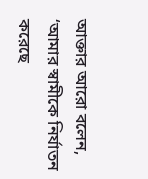আক্তার আরো বলেন, ‘আমার স্বামীকে নির্যাতন করেছে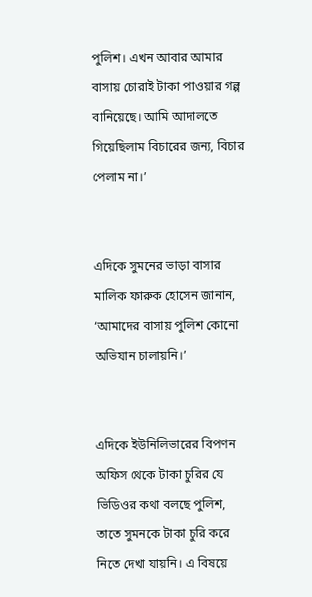পুলিশ। এখন আবার আমার বাসায় চোরাই টাকা পাওয়ার গল্প বানিয়েছে। আমি আদালতে গিয়েছিলাম বিচারের জন্য, বিচার পেলাম না।’


এদিকে সুমনের ভাড়া বাসার মালিক ফারুক হোসেন জানান, ‘আমাদের বাসায় পুলিশ কোনো অভিযান চালায়নি।’


এদিকে ইউনিলিভারের বিপণন অফিস থেকে টাকা চুরির যে ভিডিওর কথা বলছে পুলিশ, তাতে সুমনকে টাকা চুরি করে নিতে দেখা যায়নি। এ বিষয়ে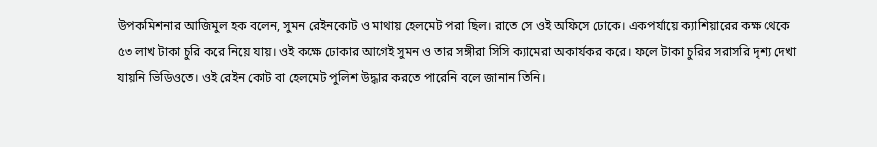উপকমিশনার আজিমুল হক বলেন, সুমন রেইনকোট ও মাথায় হেলমেট পরা ছিল। রাতে সে ওই অফিসে ঢোকে। একপর্যায়ে ক্যাশিয়ারের কক্ষ থেকে ৫৩ লাখ টাকা চুরি করে নিয়ে যায়। ওই কক্ষে ঢোকার আগেই সুমন ও তার সঙ্গীরা সিসি ক্যামেরা অকার্যকর করে। ফলে টাকা চুরির সরাসরি দৃশ্য দেখা যায়নি ভিডিওতে। ওই রেইন কোট বা হেলমেট পুলিশ উদ্ধার করতে পারেনি বলে জানান তিনি।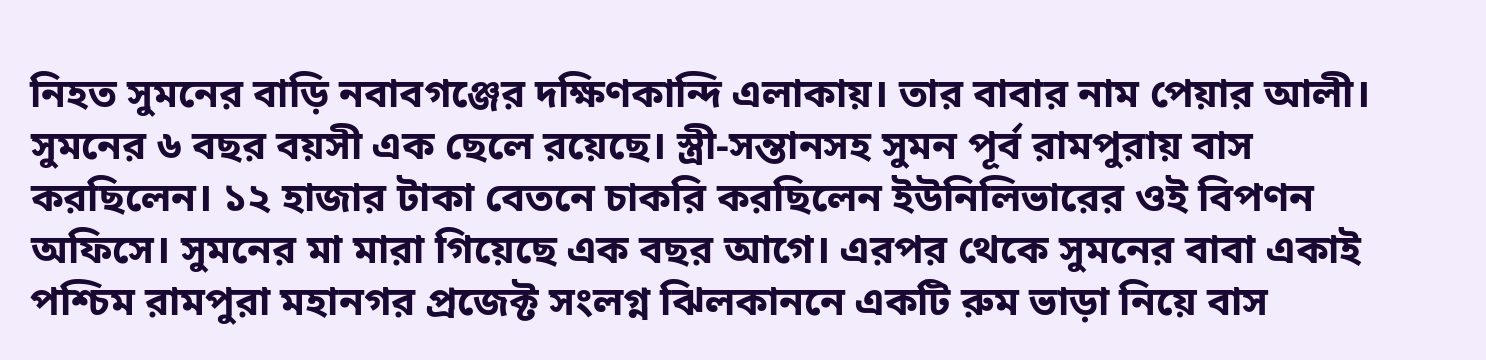নিহত সুমনের বাড়ি নবাবগঞ্জের দক্ষিণকান্দি এলাকায়। তার বাবার নাম পেয়ার আলী। সুমনের ৬ বছর বয়সী এক ছেলে রয়েছে। স্ত্রী-সন্তানসহ সুমন পূর্ব রামপুরায় বাস করছিলেন। ১২ হাজার টাকা বেতনে চাকরি করছিলেন ইউনিলিভারের ওই বিপণন অফিসে। সুমনের মা মারা গিয়েছে এক বছর আগে। এরপর থেকে সুমনের বাবা একাই পশ্চিম রামপুরা মহানগর প্রজেক্ট সংলগ্ন ঝিলকাননে একটি রুম ভাড়া নিয়ে বাস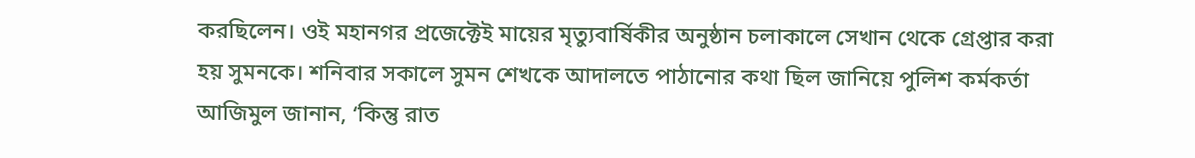করছিলেন। ওই মহানগর প্রজেক্টেই মায়ের মৃত্যুবার্ষিকীর অনুষ্ঠান চলাকালে সেখান থেকে গ্রেপ্তার করা হয় সুমনকে। শনিবার সকালে সুমন শেখকে আদালতে পাঠানোর কথা ছিল জানিয়ে পুলিশ কর্মকর্তা আজিমুল জানান, ‘কিন্তু রাত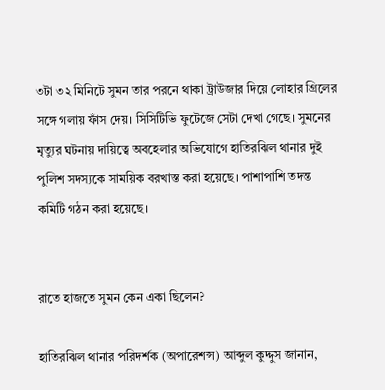৩টা ৩২ মিনিটে সুমন তার পরনে থাকা ট্রাউজার দিয়ে লোহার গ্রিলের সঙ্গে গলায় ফাঁস দেয়। সিসিটিভি ফুটেজে সেটা দেখা গেছে। সুমনের মৃত্যুর ঘটনায় দায়িত্বে অবহেলার অভিযোগে হাতিরঝিল থানার দুই পুলিশ সদস্যকে সাময়িক বরখাস্ত করা হয়েছে। পাশাপাশি তদন্ত কমিটি গঠন করা হয়েছে।


রাতে হাজতে সুমন কেন একা ছিলেন?

হাতিরঝিল থানার পরিদর্শক (অপারেশন্স) আব্দুল কুদ্দুস জানান,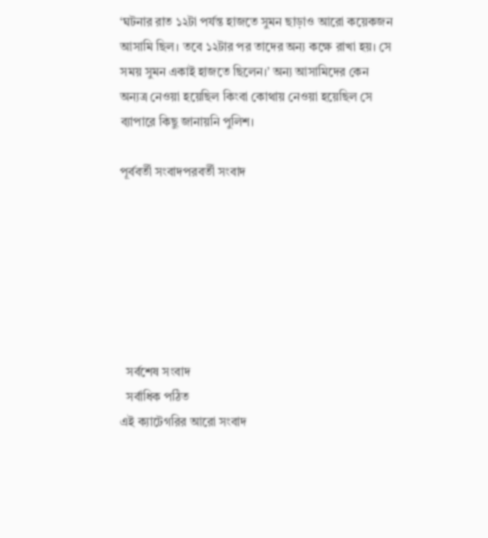‘ঘটনার রাত ১২টা পর্যন্ত হাজতে সুমন ছাড়াও আরো কয়েকজন আসামি ছিল। তবে ১২টার পর তাদের অন্য কক্ষে রাখা হয়। সে সময় সুমন একাই হাজতে ছিলেন।’ অন্য আসামিদের কেন অন্যত্র নেওয়া হয়েছিল কিংবা কোথায় নেওয়া হয়েছিল সে ব্যাপারে কিছু জানায়নি পুলিশ।

পূর্ববর্তী সংবাদপরবর্তী সংবাদ







  সর্বশেষ সংবাদ
  সর্বাধিক পঠিত
এই ক্যাটেগরির আরো সংবাদ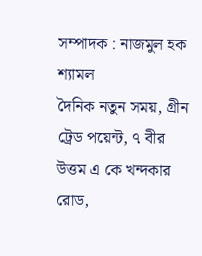সম্পাদক : নাজমুল হক শ্যামল
দৈনিক নতুন সময়, গ্রীন ট্রেড পয়েন্ট, ৭ বীর উত্তম এ কে খন্দকার রোড,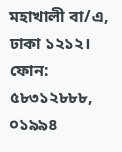মহাখালী বা/এ, ঢাকা ১২১২।
ফোন: ৫৮৩১২৮৮৮, ০১৯৯৪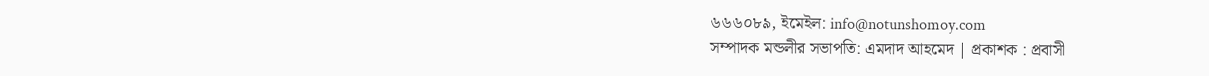৬৬৬০৮৯, ইমেইল: info@notunshomoy.com
সম্পাদক মন্ডলীর সভাপতি: এমদাদ আহমেদ | প্রকাশক : প্রবাসী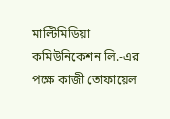মাল্টিমিডিয়া কমিউনিকেশন লি.-এর পক্ষে কাজী তোফায়েল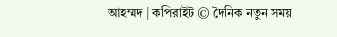আহম্মদ | কপিরাইট © দৈনিক নতুন সময়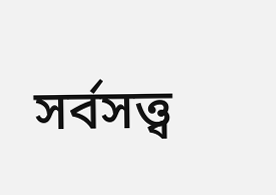সর্বসত্ত্ব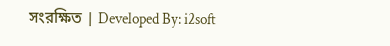সংরক্ষিত | Developed By: i2soft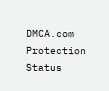DMCA.com Protection Status